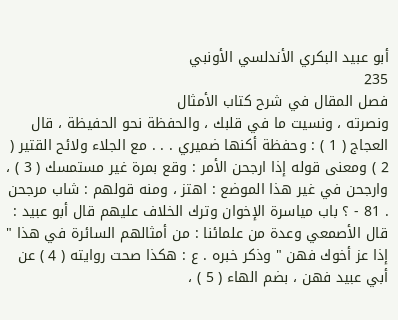أبو عبيد البكري الأندلسي الأونبي
235
فصل المقال في شرح كتاب الأمثال
ونصرته ، ونسيت ما في قلبك ، والحفظة نحو الحفيظة ، قال العجاج ( 1 ) : وحفظة أكنها ضميري . . . مع الجلاء ولائح القتير ( 2 ) ومعنى قوله إذا ارجحن الأمر : وقع بمرة غير مستمسك ( 3 ) ، وارجحن في غير هذا الموضع : اهتز ، ومنه قولهم : شاب مرجحن . 81 - ؟ باب مياسرة الإخوان وترك الخلاف عليهم قال أبو عبيد : قال الأصمعي وعدة من علمائنا : من أمثالهم السائرة في هذا " إذا عز أخوك فهن " وذكر خبره . ع : هكذا صحت روايته ( 4 ) عن أبي عبيد فهن ، بضم الهاء ( 5 ) ،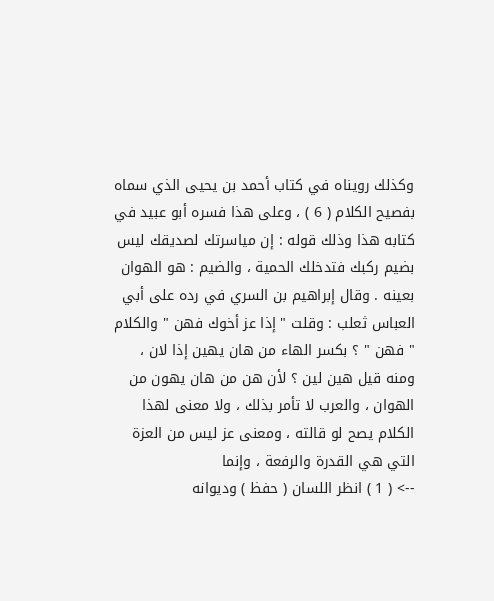وكذلك رويناه في كتاب أحمد بن يحيى الذي سماه بفصيح الكلام ( 6 ) ، وعلى هذا فسره أبو عبيد في كتابه هذا وذلك قوله : إن مياسرتك لصديقك ليس بضيم ركبك فتدخلك الحمية ، والضيم : هو الهوان بعينه . وقال إبراهيم بن السري في رده على أبي العباس ثعلب : وقلت " إذا عز أخوك فهن " والكلام " فهن " ؟ بكسر الهاء من هان يهين إذا لان ، ومنه قيل هين لين ؟ لأن هن من هان يهون من الهوان ، والعرب لا تأمر بذلك ، ولا معنى لهذا الكلام يصح لو قالته ، ومعنى عز ليس من العزة التي هي القدرة والرفعة ، وإنما
--> ( 1 ) انظر اللسان ( حفظ ) وديوانه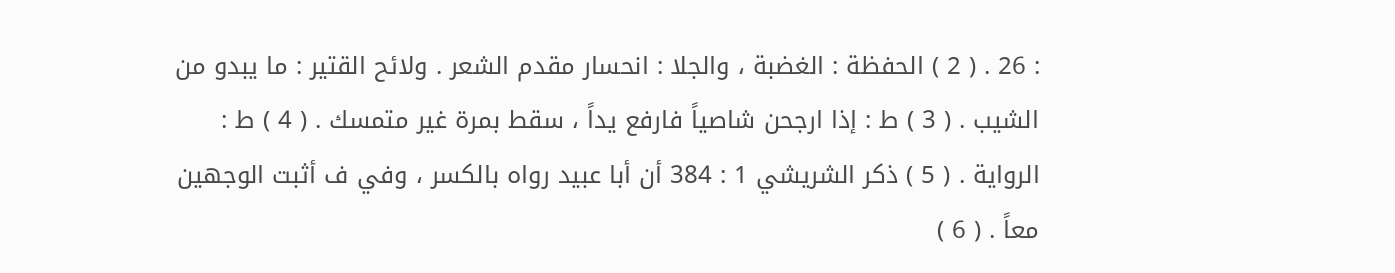: 26 . ( 2 ) الحفظة : الغضبة ، والجلا : انحسار مقدم الشعر . ولائح القتير : ما يبدو من الشيب . ( 3 ) ط : إذا ارجحن شاصياً فارفع يداً ، سقط بمرة غير متمسك . ( 4 ) ط : الرواية . ( 5 ) ذكر الشريشي 1 : 384 أن أبا عبيد رواه بالكسر ، وفي ف أثبت الوجهين معاً . ( 6 )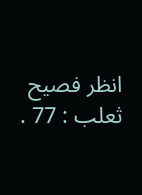انظر فصيح ثعلب : 77 .